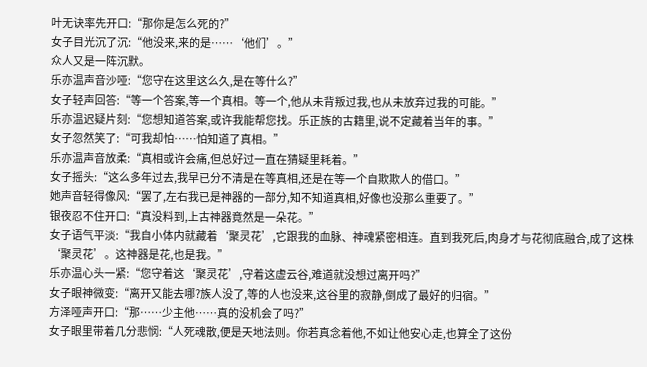叶无诀率先开口:“那你是怎么死的?”
女子目光沉了沉:“他没来,来的是……‘他们’。”
众人又是一阵沉默。
乐亦温声音沙哑:“您守在这里这么久,是在等什么?”
女子轻声回答:“等一个答案,等一个真相。等一个,他从未背叛过我,也从未放弃过我的可能。”
乐亦温迟疑片刻:“您想知道答案,或许我能帮您找。乐正族的古籍里,说不定藏着当年的事。”
女子忽然笑了:“可我却怕……怕知道了真相。”
乐亦温声音放柔:“真相或许会痛,但总好过一直在猜疑里耗着。”
女子摇头:“这么多年过去,我早已分不清是在等真相,还是在等一个自欺欺人的借口。”
她声音轻得像风:“罢了,左右我已是神器的一部分,知不知道真相,好像也没那么重要了。”
银夜忍不住开口:“真没料到,上古神器竟然是一朵花。”
女子语气平淡:“我自小体内就藏着‘聚灵花’,它跟我的血脉、神魂紧密相连。直到我死后,肉身才与花彻底融合,成了这株‘聚灵花’。这神器是花,也是我。”
乐亦温心头一紧:“您守着这‘聚灵花’,守着这虚云谷,难道就没想过离开吗?”
女子眼神微变:“离开又能去哪?族人没了,等的人也没来,这谷里的寂静,倒成了最好的归宿。”
方泽哑声开口:“那……少主他……真的没机会了吗?”
女子眼里带着几分悲悯:“人死魂散,便是天地法则。你若真念着他,不如让他安心走,也算全了这份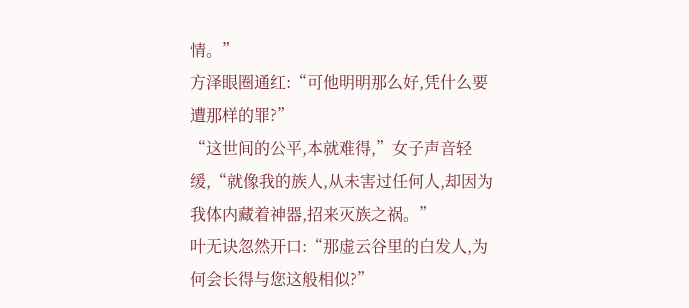情。”
方泽眼圈通红:“可他明明那么好,凭什么要遭那样的罪?”
“这世间的公平,本就难得,”女子声音轻缓,“就像我的族人,从未害过任何人,却因为我体内藏着神器,招来灭族之祸。”
叶无诀忽然开口:“那虚云谷里的白发人,为何会长得与您这般相似?”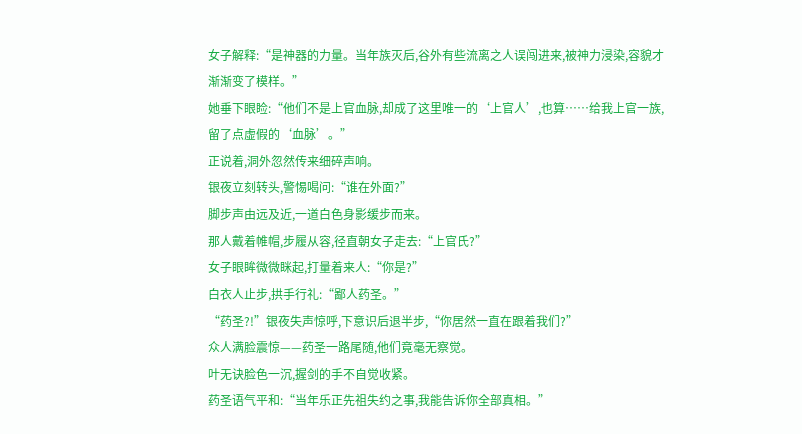女子解释:“是神器的力量。当年族灭后,谷外有些流离之人误闯进来,被神力浸染,容貌才渐渐变了模样。”
她垂下眼睑:“他们不是上官血脉,却成了这里唯一的‘上官人’,也算……给我上官一族,留了点虚假的‘血脉’。”
正说着,洞外忽然传来细碎声响。
银夜立刻转头,警惕喝问:“谁在外面?”
脚步声由远及近,一道白色身影缓步而来。
那人戴着帷帽,步履从容,径直朝女子走去:“上官氏?”
女子眼眸微微眯起,打量着来人:“你是?”
白衣人止步,拱手行礼:“鄙人药圣。”
“药圣?!”银夜失声惊呼,下意识后退半步,“你居然一直在跟着我们?”
众人满脸震惊——药圣一路尾随,他们竟毫无察觉。
叶无诀脸色一沉,握剑的手不自觉收紧。
药圣语气平和:“当年乐正先祖失约之事,我能告诉你全部真相。”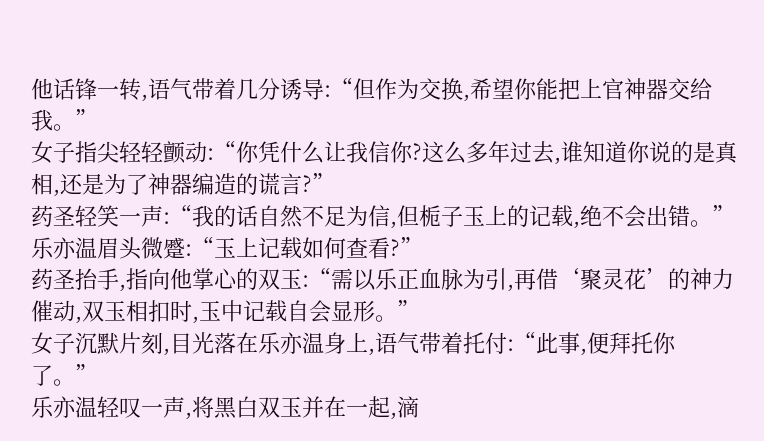他话锋一转,语气带着几分诱导:“但作为交换,希望你能把上官神器交给我。”
女子指尖轻轻颤动:“你凭什么让我信你?这么多年过去,谁知道你说的是真相,还是为了神器编造的谎言?”
药圣轻笑一声:“我的话自然不足为信,但栀子玉上的记载,绝不会出错。”
乐亦温眉头微蹙:“玉上记载如何查看?”
药圣抬手,指向他掌心的双玉:“需以乐正血脉为引,再借‘聚灵花’的神力催动,双玉相扣时,玉中记载自会显形。”
女子沉默片刻,目光落在乐亦温身上,语气带着托付:“此事,便拜托你了。”
乐亦温轻叹一声,将黑白双玉并在一起,滴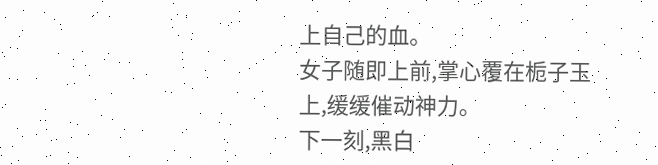上自己的血。
女子随即上前,掌心覆在栀子玉上,缓缓催动神力。
下一刻,黑白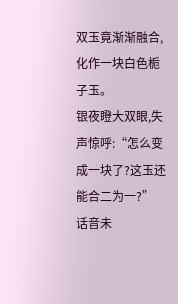双玉竟渐渐融合,化作一块白色栀子玉。
银夜瞪大双眼,失声惊呼:“怎么变成一块了?这玉还能合二为一?”
话音未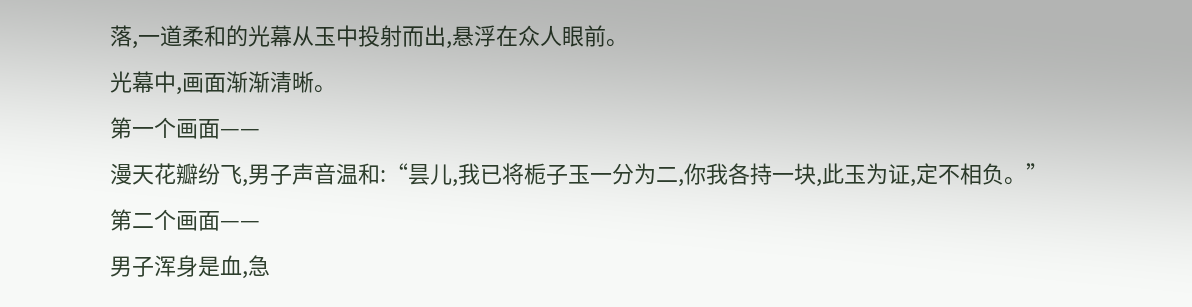落,一道柔和的光幕从玉中投射而出,悬浮在众人眼前。
光幕中,画面渐渐清晰。
第一个画面——
漫天花瓣纷飞,男子声音温和:“昙儿,我已将栀子玉一分为二,你我各持一块,此玉为证,定不相负。”
第二个画面——
男子浑身是血,急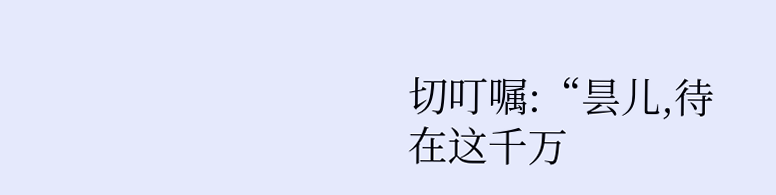切叮嘱:“昙儿,待在这千万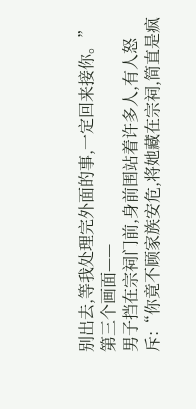别出去,等我处理完外面的事,一定回来接你。”
第三个画面——
男子挡在宗祠门前,身前围站着许多人,有人怒斥:“你竟不顾家族安危,将她藏在宗祠,简直是疯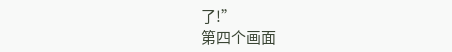了!”
第四个画面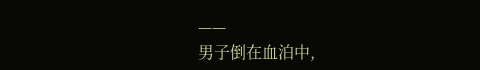——
男子倒在血泊中,